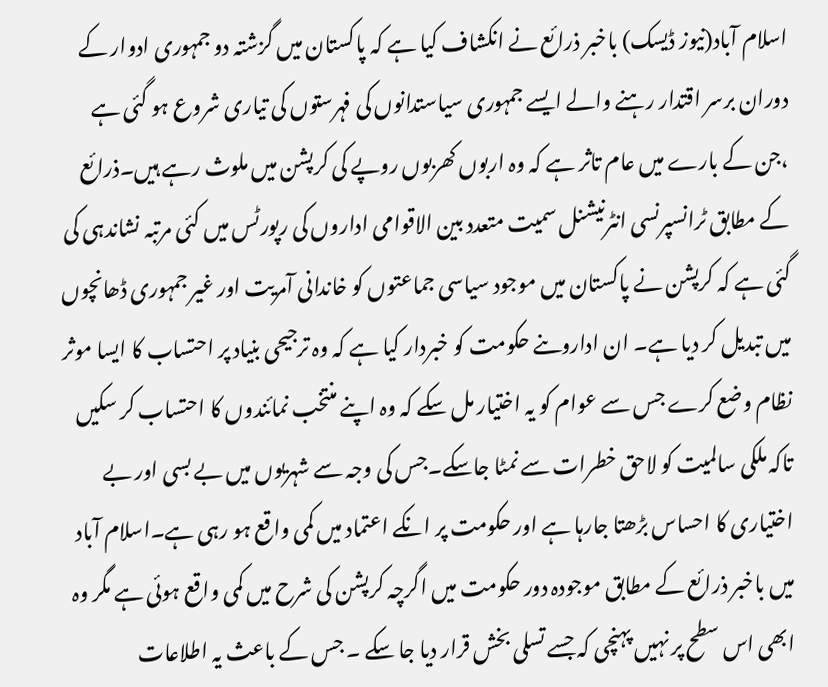اسلام آباد(نیوز ڈیسک) باخبر ذرائع نے انکشاف کیا ہے کہ پاکستان میں گزشتہ دو جمہوری ادوار کے دوران برسر اقتدار رہنے والے ایسے جمہوری سیاستدانوں کی فہرستوں کی تیاری شروع ہو گئی ہے ،جن کے بارے میں عام تاثر ہے کہ وہ اربوں کھربوں روپے کی کرپشن میں ملوث رہے ہیں۔ذرائع کے مطابق ٹرانسپرنسی انٹرنیشنل سمیت متعدد بین الاقوامی اداروں کی رپورٹس میں کئی مرتبہ نشاندہی کی گئی ہے کہ کرپشن نے پاکستان میں موجود سیاسی جماعتوں کو خاندانی آمریت اور غیر جمہوری ڈھانچوں میں تبدیل کر دیا ہے۔ ان اداروںنے حکومت کو خبردار کیا ہے کہ وہ ترجیحی بنیاد پر احتساب کا ایسا موثر نظام وضع کرے جس سے عوام کو یہ اختیار مل سکے کہ وہ اپنے منتخب نمائندوں کا احتساب کر سکیں تاکہ ملکی سالمیت کو لاحق خطرات سے نمٹا جاسکے۔جس کی وجہ سے شہریوں میں بے بسی اور بے اختیاری کا احساس بڑھتا جارہا ہے اور حکومت پر انکے اعتماد میں کمی واقع ہو رہی ہے۔اسلام آباد میں باخبر ذرائع کے مطابق موجودہ دور حکومت میں اگرچہ کرپشن کی شرح میں کمی واقع ہوئی ہے مگر وہ ابھی اس سطح پر نہیں پہنچی کہ جسے تسلی بخش قرار دیا جا سکے ۔ جس کے باعث یہ اطلاعات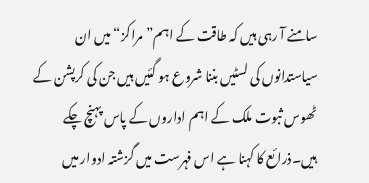سامنے آ رہی ہیں کہ طاقت کے اہم”مراکز“ میں ان سیاستدانوں کی لسٹیں بننا شروع ہو گئیں ہیں جن کی کرپشن کے ٹھوس ثبوت ملک کے اہم اداروں کے پاس پہنچ چکے ہیں۔ذرائع کا کہنا ہے اس فہرست میں گزشتہ ادوار میں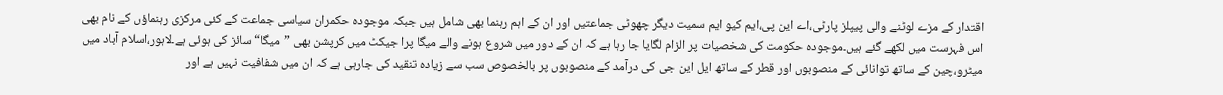اقتدار کے مزے لوٹنے والی پیپلز پارٹی،اے این پی،ایم کیو ایم سمیت دیگر چھوٹی جماعتیں اور ان کے اہم رہنما بھی شامل ہیں جبکہ موجودہ حکمران سیاسی جماعت کے کئی مرکزی رہنماؤں کے نام بھی اس فہرست میں لکھے گئے ہیں۔موجودہ حکومت کی شخصیات پر الزام لگایا جا رہا ہے کہ ان کے دور میں شروع ہونے والے میگا پرا جیکٹ میں کرپشن بھی ”میگا“ سائز کی ہوئی ہے۔لاہور،اسلام آباد میں میٹرو،چین کے ساتھ توانائی کے منصوبوں اور قطر کے ساتھ ایل این جی کی درآمد کے منصوبوں پر بالخصوص سب سے زیادہ تنقید کی جارہی ہے کہ ان میں شفافیت نہیں ہے اور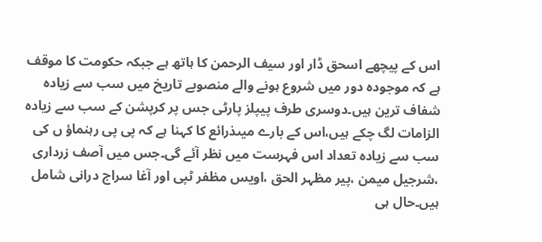اس کے پیچھے اسحق ڈار اور سیف الرحمن کا ہاتھ ہے جبکہ حکومت کا موقف ہے کہ موجودہ دور میں شروع ہونے والے منصوبے تاریخ میں سب سے زیادہ شفاف ترین ہیں۔دوسری طرف پیپلز پارٹی جس پر کرپشن کے سب سے زیادہ الزامات لگ چکے ہیں،اس کے بارے میںذرائع کا کہنا ہے کہ پی پی رہنماؤ ں کی سب سے زیادہ تعداد اس فہرست میں نظر آئے گی۔جس میں آصف زرداری ،شرجیل میمن ،پیر مظہر الحق ،اویس مظفر ٹپی اور آغا سراج درانی شامل ہیں۔حال ہی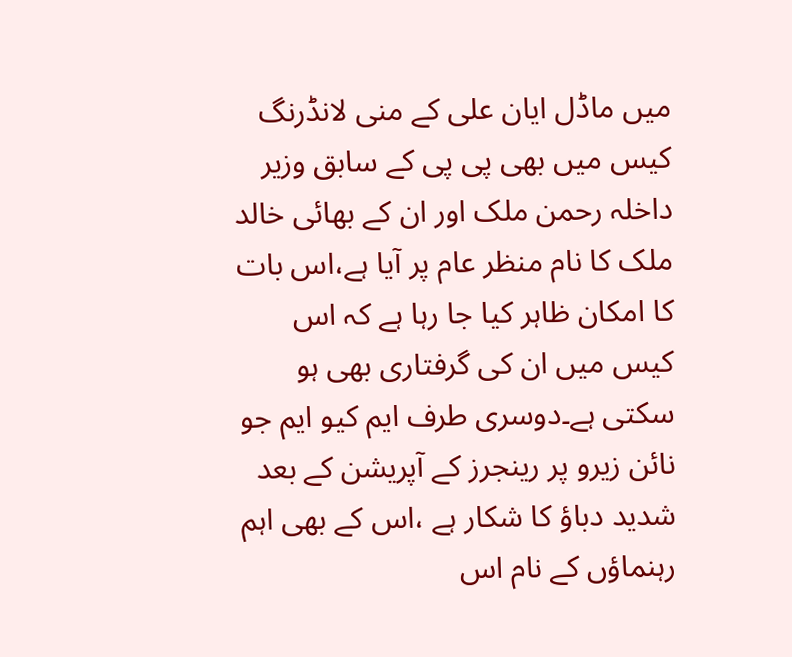میں ماڈل ایان علی کے منی لانڈرنگ کیس میں بھی پی پی کے سابق وزیر داخلہ رحمن ملک اور ان کے بھائی خالد ملک کا نام منظر عام پر آیا ہے،اس بات کا امکان ظاہر کیا جا رہا ہے کہ اس کیس میں ان کی گرفتاری بھی ہو سکتی ہے۔دوسری طرف ایم کیو ایم جو نائن زیرو پر رینجرز کے آپریشن کے بعد شدید دباؤ کا شکار ہے ،اس کے بھی اہم رہنماؤں کے نام اس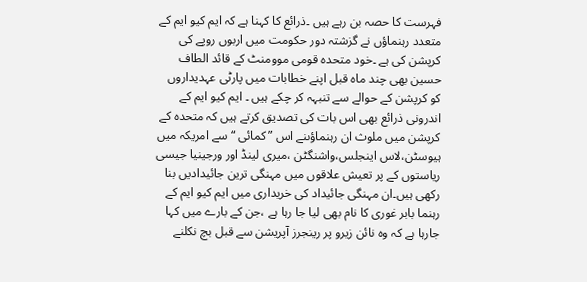فہرست کا حصہ بن رہے ہیں ۔ذرائع کا کہنا ہے کہ ایم کیو ایم کے متعدد رہنماؤں نے گزشتہ دور حکومت میں اربوں روپے کی کرپشن کی ہے ۔خود متحدہ قومی موومنٹ کے قائد الطاف حسین بھی چند ماہ قبل اپنے خطابات میں پارٹی عہدیداروں کو کرپشن کے حوالے سے تنبہہ کر چکے ہیں ۔ ایم کیو ایم کے اندرونی ذرائع بھی اس بات کی تصدیق کرتے ہیں کہ متحدہ کے کرپشن میں ملوث ان رہنماؤںنے اس ”کمائی “ سے امریکہ میں ہیوسٹن،لاس اینجلس،واشنگٹن ،میری لینڈ اور ورجینیا جیسی ریاستوں کے پر تعیش علاقوں میں مہنگی ترین جائیدادیں بنا رکھی ہیں۔ان مہنگی جائیداد کی خریداری میں ایم کیو ایم کے رہنما بابر غوری کا نام بھی لیا جا رہا ہے ،جن کے بارے میں کہا جارہا ہے کہ وہ نائن زیرو پر رینجرز آپریشن سے قبل بچ نکلنے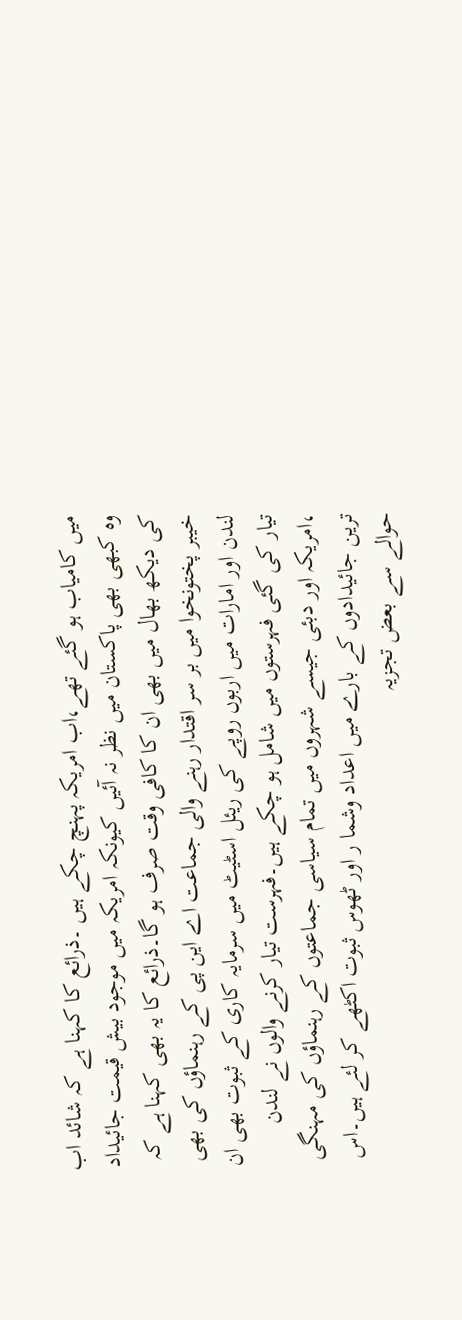میں کامیاب ہو گئے تھے،اب امریکہ پہنچ چکے ہیں ۔ذرائع کا کہنا ہے کہ شائد اب وہ کبھی بھی پاکستان میں نظر نہ آئیں کیونکہ امریکہ میں موجود بیش قیمت جائیداد کی دیکھ بھال میں بھی ان کا کافی وقت صرف ہو گا۔ذرائع کا یہ بھی کہنا ہے کہ خیبر پختونخوا میں بر سر اقتدار رہنے والی جماعت اے این پی کے رہنماؤں کی بھی لندن اور امارات میں اربوں روپے کی ریئل اسٹیٹ میں سرمایہ کاری کے ثبوت بھی ان تیار کی گئی فہرستوں میں شامل ہو چکے ہیں۔فہرست تیار کرنے والوں نے لندن ،امریکہ اور دبئی جیسے شہروں میں تمام سیاسی جماعتوں کے رہنماؤں کی مہنگی ترین جائیدادوں کے بارے میں اعداد وشما ر اور ٹھوس ثبوت اکٹھے کر لئے ہیں۔اس حوالے سے بعض تجزیہ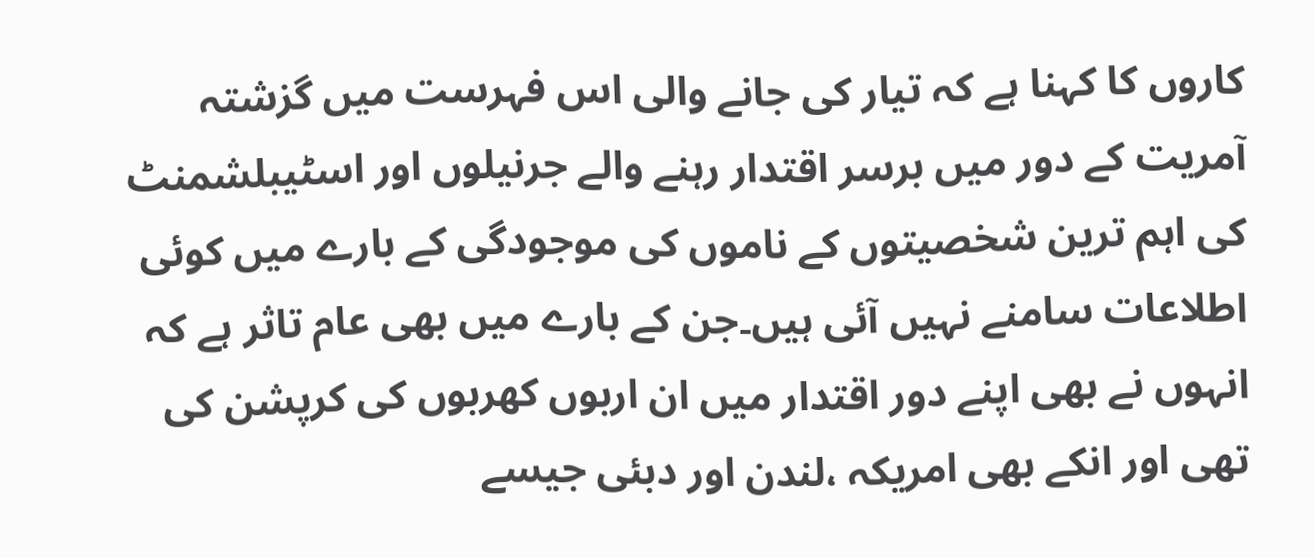کاروں کا کہنا ہے کہ تیار کی جانے والی اس فہرست میں گزشتہ آمریت کے دور میں برسر اقتدار رہنے والے جرنیلوں اور اسٹیبلشمنٹ کی اہم ترین شخصیتوں کے ناموں کی موجودگی کے بارے میں کوئی اطلاعات سامنے نہیں آئی ہیں۔جن کے بارے میں بھی عام تاثر ہے کہ انہوں نے بھی اپنے دور اقتدار میں ان اربوں کھربوں کی کرپشن کی تھی اور انکے بھی امریکہ ،لندن اور دبئی جیسے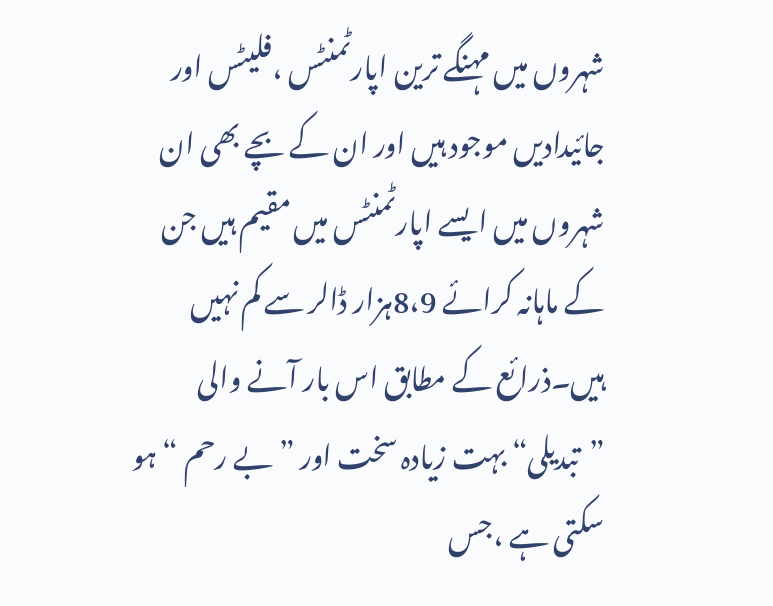شہروں میں مہنگے ترین اپارٹمنٹس ،فلیٹس اور جائیدادیں موجود ہیں اور ان کے بچے بھی ان شہروں میں ایسے اپارٹمنٹس میں مقیم ہیں جن کے ماہانہ کرائے 8،9ہزار ڈالر سے کم نہیں ہیں۔ذرائع کے مطابق اس بار آنے والی ”تبدیلی“ بہت زیادہ سخت اور ”بے رحم “ ہو سکتی ہے ،جس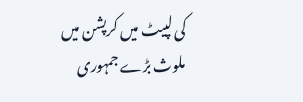کی لپیٹ میں کرپشن میں ملوث بڑے جمہوری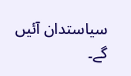سیاستدان آئیں گے۔